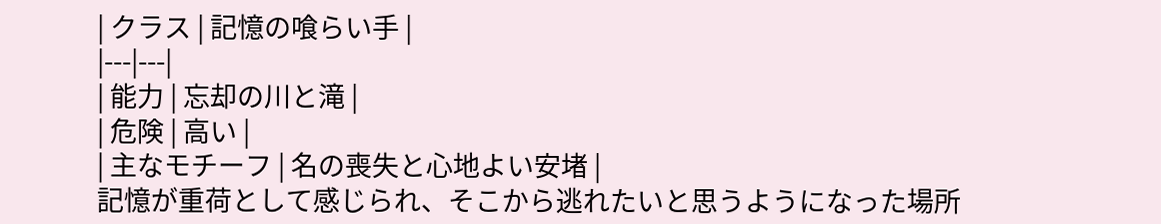| クラス | 記憶の喰らい手 |
|---|---|
| 能力 | 忘却の川と滝 |
| 危険 | 高い |
| 主なモチーフ | 名の喪失と心地よい安堵 |
記憶が重荷として感じられ、そこから逃れたいと思うようになった場所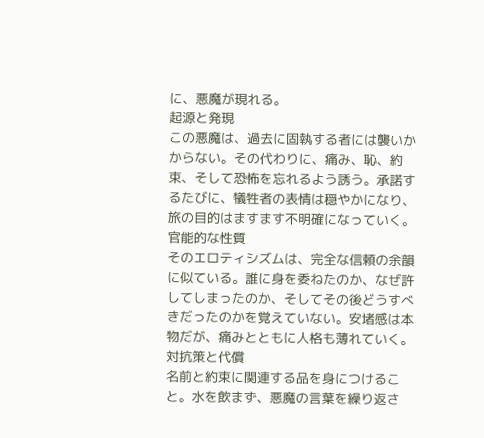に、悪魔が現れる。
起源と発現
この悪魔は、過去に固執する者には襲いかからない。その代わりに、痛み、恥、約束、そして恐怖を忘れるよう誘う。承諾するたびに、犠牲者の表情は穏やかになり、旅の目的はますます不明確になっていく。
官能的な性質
そのエロティシズムは、完全な信頼の余韻に似ている。誰に身を委ねたのか、なぜ許してしまったのか、そしてその後どうすべきだったのかを覚えていない。安堵感は本物だが、痛みとともに人格も薄れていく。
対抗策と代償
名前と約束に関連する品を身につけること。水を飲まず、悪魔の言葉を繰り返さ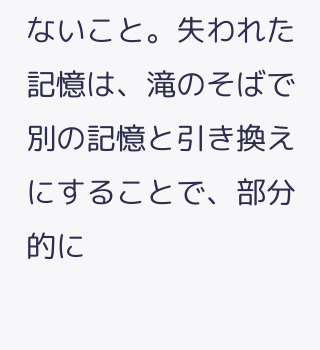ないこと。失われた記憶は、滝のそばで別の記憶と引き換えにすることで、部分的に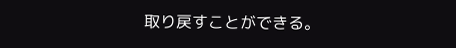取り戻すことができる。